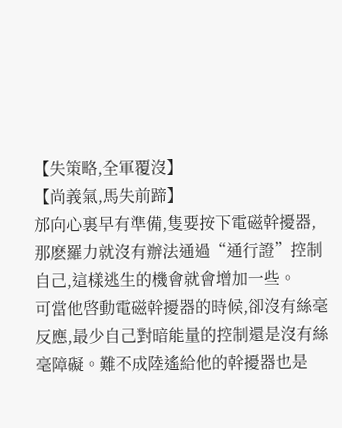【失策略,全軍覆沒】
【尚義氣,馬失前蹄】
邡向心裏早有準備,隻要按下電磁幹擾器,那麽羅力就沒有辦法通過“通行證”控制自己,這樣逃生的機會就會增加一些。
可當他啓動電磁幹擾器的時候,卻沒有絲毫反應,最少自己對暗能量的控制還是沒有絲毫障礙。難不成陸遙給他的幹擾器也是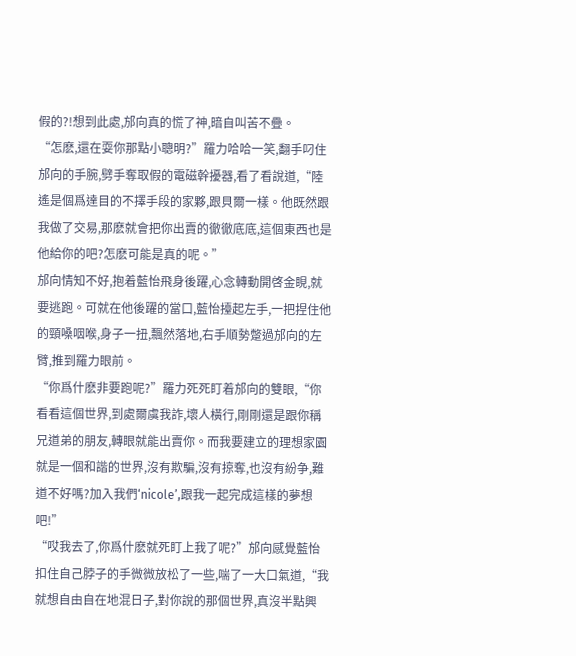假的?!想到此處,邡向真的慌了神,暗自叫苦不疊。
“怎麽,還在耍你那點小聰明?”羅力哈哈一笑,翻手叼住邡向的手腕,劈手奪取假的電磁幹擾器,看了看說道,“陸遙是個爲達目的不擇手段的家夥,跟貝爾一樣。他既然跟我做了交易,那麽就會把你出賣的徹徹底底,這個東西也是他給你的吧?怎麽可能是真的呢。”
邡向情知不好,抱着藍怡飛身後躍,心念轉動開啓金睍,就要逃跑。可就在他後躍的當口,藍怡擡起左手,一把捏住他的頸嗓咽喉,身子一扭,飄然落地,右手順勢蹩過邡向的左臂,推到羅力眼前。
“你爲什麽非要跑呢?”羅力死死盯着邡向的雙眼,“你看看這個世界,到處爾虞我詐,壞人橫行,剛剛還是跟你稱兄道弟的朋友,轉眼就能出賣你。而我要建立的理想家園就是一個和諧的世界,沒有欺騙,沒有掠奪,也沒有紛争,難道不好嗎?加入我們‘nicole’,跟我一起完成這樣的夢想吧!”
“哎我去了,你爲什麽就死盯上我了呢?”邡向感覺藍怡扣住自己脖子的手微微放松了一些,喘了一大口氣道,“我就想自由自在地混日子,對你說的那個世界,真沒半點興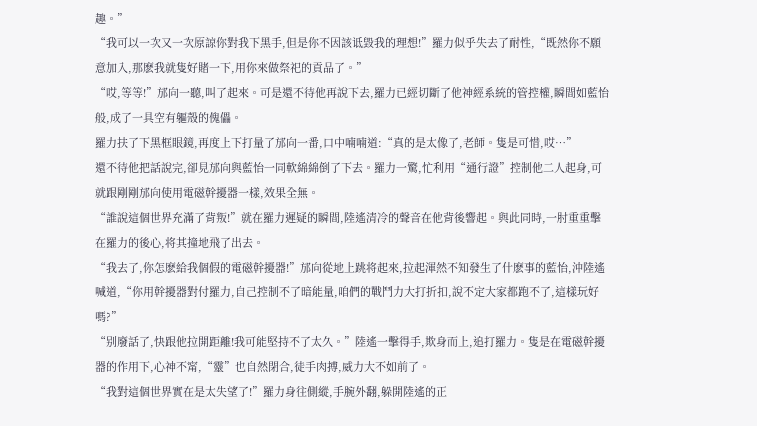趣。”
“我可以一次又一次原諒你對我下黑手,但是你不因該诋毀我的理想!”羅力似乎失去了耐性,“既然你不願意加入,那麽我就隻好賭一下,用你來做祭祀的貢品了。”
“哎,等等!”邡向一聽,叫了起來。可是還不待他再說下去,羅力已經切斷了他神經系統的管控權,瞬間如藍怡般,成了一具空有軀殼的傀儡。
羅力扶了下黑框眼鏡,再度上下打量了邡向一番,口中喃喃道:“真的是太像了,老師。隻是可惜,哎…”
還不待他把話說完,卻見邡向與藍怡一同軟綿綿倒了下去。羅力一驚,忙利用“通行證”控制他二人起身,可就跟剛剛邡向使用電磁幹擾器一樣,效果全無。
“誰說這個世界充滿了背叛!”就在羅力遲疑的瞬間,陸遙清冷的聲音在他背後響起。與此同時,一肘重重擊在羅力的後心,将其撞地飛了出去。
“我去了,你怎麽給我個假的電磁幹擾器!”邡向從地上跳将起來,拉起渾然不知發生了什麽事的藍怡,沖陸遙喊道,“你用幹擾器對付羅力,自己控制不了暗能量,咱們的戰鬥力大打折扣,說不定大家都跑不了,這樣玩好嗎?”
“别廢話了,快跟他拉開距離!我可能堅持不了太久。”陸遙一擊得手,欺身而上,追打羅力。隻是在電磁幹擾器的作用下,心神不甯,“靈”也自然閉合,徒手肉搏,威力大不如前了。
“我對這個世界實在是太失望了!”羅力身往側縱,手腕外翻,躲開陸遙的正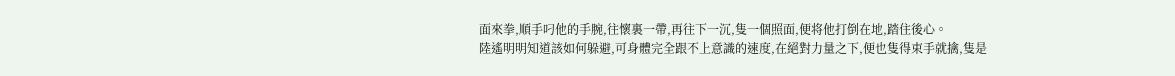面來拳,順手叼他的手腕,往懷裏一帶,再往下一沉,隻一個照面,便将他打倒在地,踏住後心。
陸遙明明知道該如何躲避,可身體完全跟不上意識的速度,在絕對力量之下,便也隻得束手就擒,隻是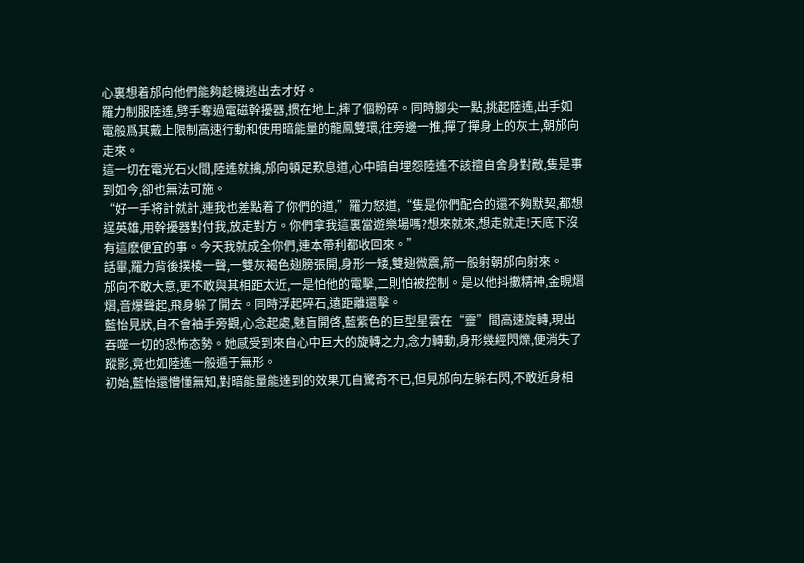心裏想着邡向他們能夠趁機逃出去才好。
羅力制服陸遙,劈手奪過電磁幹擾器,掼在地上,摔了個粉碎。同時腳尖一點,挑起陸遙,出手如電般爲其戴上限制高速行動和使用暗能量的龍鳳雙環,往旁邊一推,撣了撣身上的灰土,朝邡向走來。
這一切在電光石火間,陸遙就擒,邡向頓足歎息道,心中暗自埋怨陸遙不該擅自舍身對敵,隻是事到如今,卻也無法可施。
“好一手将計就計,連我也差點着了你們的道,”羅力怒道,“隻是你們配合的還不夠默契,都想逞英雄,用幹擾器對付我,放走對方。你們拿我這裏當遊樂場嗎?想來就來,想走就走!天底下沒有這麽便宜的事。今天我就成全你們,連本帶利都收回來。”
話畢,羅力背後撲棱一聲,一雙灰褐色翅膀張開,身形一矮,雙翅微震,箭一般射朝邡向射來。
邡向不敢大意,更不敢與其相距太近,一是怕他的電擊,二則怕被控制。是以他抖擻精神,金睍熠熠,音爆聲起,飛身躲了開去。同時浮起碎石,遠距離還擊。
藍怡見狀,自不會袖手旁觀,心念起處,魅盲開啓,藍紫色的巨型星雲在“靈”間高速旋轉,現出吞噬一切的恐怖态勢。她感受到來自心中巨大的旋轉之力,念力轉動,身形幾經閃爍,便消失了蹤影,竟也如陸遙一般遁于無形。
初始,藍怡還懵懂無知,對暗能量能達到的效果兀自驚奇不已,但見邡向左躲右閃,不敢近身相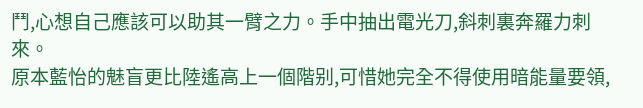鬥,心想自己應該可以助其一臂之力。手中抽出電光刀,斜刺裏奔羅力刺來。
原本藍怡的魅盲更比陸遙高上一個階别,可惜她完全不得使用暗能量要領,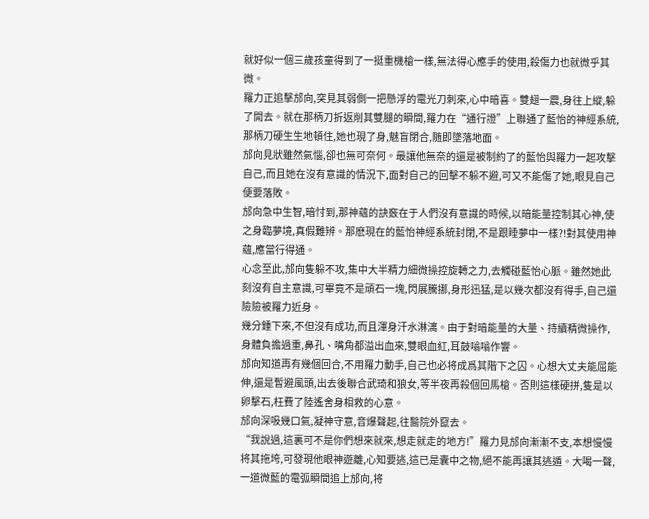就好似一個三歲孩童得到了一挺重機槍一樣,無法得心應手的使用,殺傷力也就微乎其微。
羅力正追擊邡向,突見其弱側一把懸浮的電光刀刺來,心中暗喜。雙翅一震,身往上縱,躲了開去。就在那柄刀折返削其雙腿的瞬間,羅力在“通行證”上聯通了藍怡的神經系統,那柄刀硬生生地頓住,她也現了身,魅盲閉合,随即墜落地面。
邡向見狀雖然氣惱,卻也無可奈何。最讓他無奈的還是被制約了的藍怡與羅力一起攻擊自己,而且她在沒有意識的情況下,面對自己的回擊不躲不避,可又不能傷了她,眼見自己便要落敗。
邡向急中生智,暗忖到,那神蘊的訣竅在于人們沒有意識的時候,以暗能量控制其心神,使之身臨夢境,真假難辨。那麽現在的藍怡神經系統封閉,不是跟睡夢中一樣?!對其使用神蘊,應當行得通。
心念至此,邡向隻躲不攻,集中大半精力細微操控旋轉之力,去觸碰藍怡心脈。雖然她此刻沒有自主意識,可畢竟不是頑石一塊,閃展騰挪,身形迅猛,是以幾次都沒有得手,自己還險險被羅力近身。
幾分鍾下來,不但沒有成功,而且渾身汗水淋漓。由于對暗能量的大量、持續精微操作,身體負擔過重,鼻孔、嘴角都溢出血來,雙眼血紅,耳鼓嗡嗡作響。
邡向知道再有幾個回合,不用羅力動手,自己也必将成爲其階下之囚。心想大丈夫能屈能伸,還是暫避風頭,出去後聯合武琦和狼女,等半夜再殺個回馬槍。否則這樣硬拼,隻是以卵擊石,枉費了陸遙舍身相救的心意。
邡向深吸幾口氣,凝神守意,音爆聲起,往醫院外竄去。
“我說過,這裏可不是你們想來就來,想走就走的地方!”羅力見邡向漸漸不支,本想慢慢将其拖垮,可發現他眼神遊離,心知要逃,這已是囊中之物,絕不能再讓其逃遁。大喝一聲,一道微藍的電弧瞬間追上邡向,将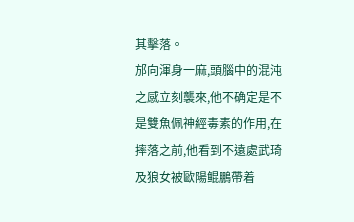其擊落。
邡向渾身一麻,頭腦中的混沌之感立刻襲來,他不确定是不是雙魚佩神經毒素的作用,在摔落之前,他看到不遠處武琦及狼女被歐陽鲲鵬帶着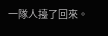一隊人擡了回來。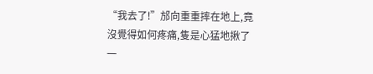“我去了!”邡向重重摔在地上,竟沒覺得如何疼痛,隻是心猛地揪了一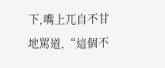下,嘴上兀自不甘地罵道,“這個不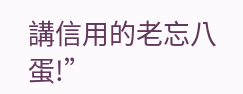講信用的老忘八蛋!”